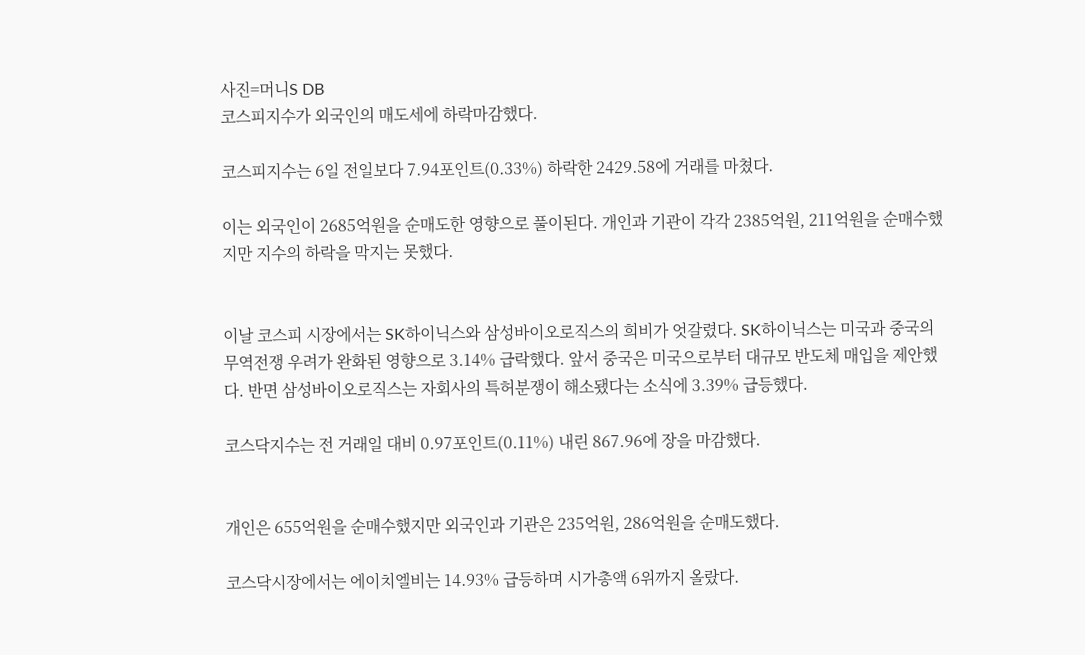사진=머니S DB
코스피지수가 외국인의 매도세에 하락마감했다.

코스피지수는 6일 전일보다 7.94포인트(0.33%) 하락한 2429.58에 거래를 마쳤다.

이는 외국인이 2685억원을 순매도한 영향으로 풀이된다. 개인과 기관이 각각 2385억원, 211억원을 순매수했지만 지수의 하락을 막지는 못했다.


이날 코스피 시장에서는 SK하이닉스와 삼성바이오로직스의 희비가 엇갈렸다. SK하이닉스는 미국과 중국의 무역전쟁 우려가 완화된 영향으로 3.14% 급락했다. 앞서 중국은 미국으로부터 대규모 반도체 매입을 제안했다. 반면 삼성바이오로직스는 자회사의 특허분쟁이 해소됐다는 소식에 3.39% 급등했다.

코스닥지수는 전 거래일 대비 0.97포인트(0.11%) 내린 867.96에 장을 마감했다.


개인은 655억원을 순매수했지만 외국인과 기관은 235억원, 286억원을 순매도했다.

코스닥시장에서는 에이치엘비는 14.93% 급등하며 시가총액 6위까지 올랐다.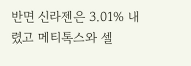반면 신라젠은 3.01% 내렸고 메티톡스와 셀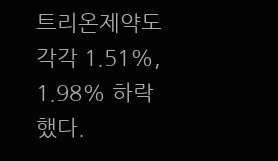트리온제약도 각각 1.51%, 1.98% 하락했다.